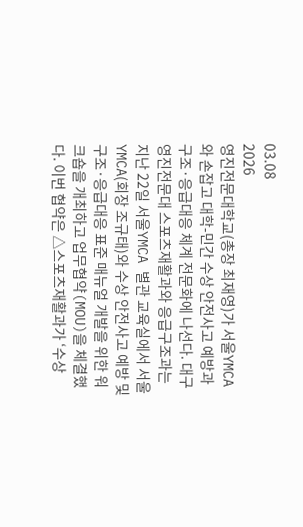03.08
2026
영진전문대학교(총장 최재영)가 서울YMCA와 손잡고 대학-민간 수상 안전사고 예방과 구조·응급대응 체계 전문화에 나선다. 대구 영진전문대 스포츠재활과와 응급구조과는 지난 22일 서울YMCA 별관 교육실에서 서울YMCA(회장 조규태)와 수상 안전사고 예방 및 구조·응급대응 표준 매뉴얼 개발을 위한 워크숍을 개최하고 업무협약(MOU)을 체결했다. 이번 협약은 △스포츠재활과가 ‘수상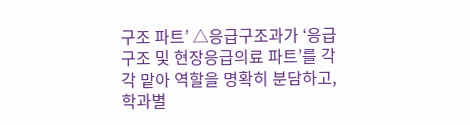구조 파트’ △응급구조과가 ‘응급구조 및 현장응급의료 파트’를 각각 맡아 역할을 명확히 분담하고, 학과별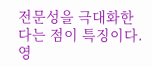전문성을 극대화한다는 점이 특징이다. 영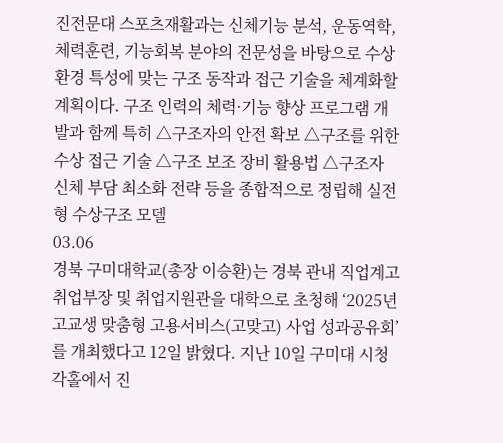진전문대 스포츠재활과는 신체기능 분석, 운동역학, 체력훈련, 기능회복 분야의 전문성을 바탕으로 수상 환경 특성에 맞는 구조 동작과 접근 기술을 체계화할 계획이다. 구조 인력의 체력·기능 향상 프로그램 개발과 함께 특히 △구조자의 안전 확보 △구조를 위한 수상 접근 기술 △구조 보조 장비 활용법 △구조자 신체 부담 최소화 전략 등을 종합적으로 정립해 실전형 수상구조 모델
03.06
경북 구미대학교(총장 이승환)는 경북 관내 직업계고 취업부장 및 취업지원관을 대학으로 초청해 ‘2025년 고교생 맞춤형 고용서비스(고맞고) 사업 성과공유회’를 개최했다고 12일 밝혔다. 지난 10일 구미대 시청각홀에서 진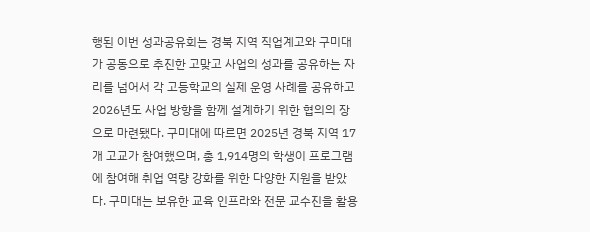행된 이번 성과공유회는 경북 지역 직업계고와 구미대가 공동으로 추진한 고맞고 사업의 성과를 공유하는 자리를 넘어서 각 고등학교의 실제 운영 사례를 공유하고 2026년도 사업 방향을 함께 설계하기 위한 협의의 장으로 마련됐다. 구미대에 따르면 2025년 경북 지역 17개 고교가 참여했으며, 총 1,914명의 학생이 프로그램에 참여해 취업 역량 강화를 위한 다양한 지원을 받았다. 구미대는 보유한 교육 인프라와 전문 교수진을 활용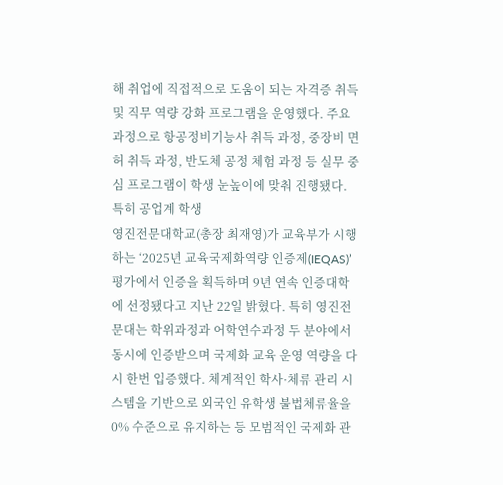해 취업에 직접적으로 도움이 되는 자격증 취득 및 직무 역량 강화 프로그램을 운영했다. 주요과정으로 항공정비기능사 취득 과정, 중장비 면허 취득 과정, 반도체 공정 체험 과정 등 실무 중심 프로그램이 학생 눈높이에 맞춰 진행됐다. 특히 공업계 학생
영진전문대학교(총장 최재영)가 교육부가 시행하는 ‘2025년 교육국제화역량 인증제(IEQAS)’ 평가에서 인증을 획득하며 9년 연속 인증대학에 선정됐다고 지난 22일 밝혔다. 특히 영진전문대는 학위과정과 어학연수과정 두 분야에서 동시에 인증받으며 국제화 교육 운영 역량을 다시 한번 입증했다. 체계적인 학사·체류 관리 시스템을 기반으로 외국인 유학생 불법체류율을 0% 수준으로 유지하는 등 모범적인 국제화 관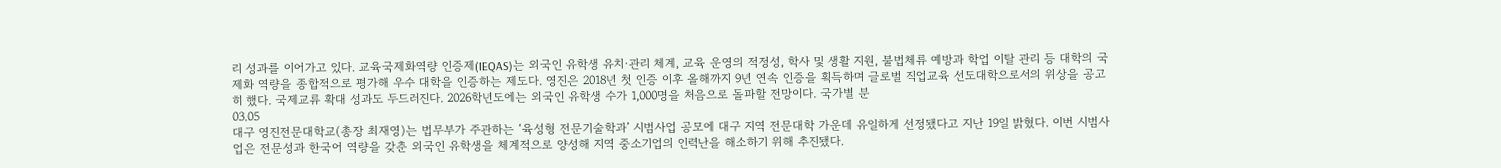리 성과를 이어가고 있다. 교육국제화역량 인증제(IEQAS)는 외국인 유학생 유치·관리 체계, 교육 운영의 적정성, 학사 및 생활 지원, 불법체류 예방과 학업 이탈 관리 등 대학의 국제화 역량을 종합적으로 평가해 우수 대학을 인증하는 제도다. 영진은 2018년 첫 인증 이후 올해까지 9년 연속 인증을 획득하며 글로벌 직업교육 선도대학으로서의 위상을 공고히 했다. 국제교류 확대 성과도 두드러진다. 2026학년도에는 외국인 유학생 수가 1,000명을 처음으로 돌파할 전망이다. 국가별 분
03.05
대구 영진전문대학교(총장 최재영)는 법무부가 주관하는 ‘육성형 전문기술학과’ 시범사업 공모에 대구 지역 전문대학 가운데 유일하게 선정됐다고 지난 19일 밝혔다. 이번 시범사업은 전문성과 한국어 역량을 갖춘 외국인 유학생을 체계적으로 양성해 지역 중소기업의 인력난을 해소하기 위해 추진됐다.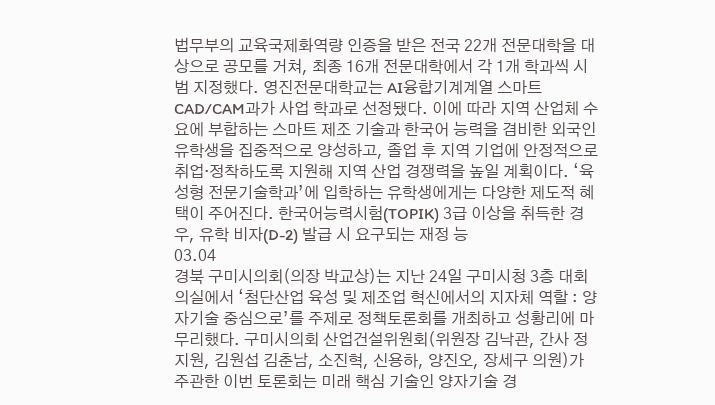법무부의 교육국제화역량 인증을 받은 전국 22개 전문대학을 대상으로 공모를 거쳐, 최종 16개 전문대학에서 각 1개 학과씩 시범 지정했다. 영진전문대학교는 AI융합기계계열 스마트CAD/CAM과가 사업 학과로 선정됐다. 이에 따라 지역 산업체 수요에 부합하는 스마트 제조 기술과 한국어 능력을 겸비한 외국인 유학생을 집중적으로 양성하고, 졸업 후 지역 기업에 안정적으로 취업·정착하도록 지원해 지역 산업 경쟁력을 높일 계획이다. ‘육성형 전문기술학과’에 입학하는 유학생에게는 다양한 제도적 혜택이 주어진다. 한국어능력시험(TOPIK) 3급 이상을 취득한 경우, 유학 비자(D-2) 발급 시 요구되는 재정 능
03.04
경북 구미시의회(의장 박교상)는 지난 24일 구미시청 3층 대회의실에서 ‘첨단산업 육성 및 제조업 혁신에서의 지자체 역할 : 양자기술 중심으로’를 주제로 정책토론회를 개최하고 성황리에 마무리했다. 구미시의회 산업건설위원회(위원장 김낙관, 간사 정지원, 김원섭 김춘남, 소진혁, 신용하, 양진오, 장세구 의원)가 주관한 이번 토론회는 미래 핵심 기술인 양자기술 경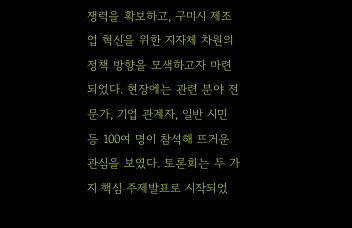쟁력을 확보하고, 구미시 제조업 혁신을 위한 지자체 차원의 정책 방향을 모색하고자 마련되었다. 현장에는 관련 분야 전문가, 기업 관계자, 일반 시민 등 100여 명이 참석해 뜨거운 관심을 보였다. 토론회는 두 가지 핵심 주제발표로 시작되었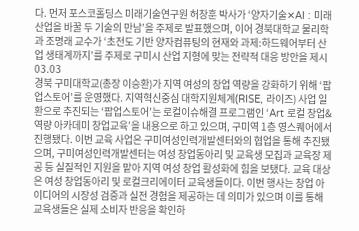다. 먼저 포스코홀딩스 미래기술연구원 허창훈 박사가 ‘양자기술✕AI : 미래 산업을 바꿀 두 기술의 만남’을 주제로 발표했으며, 이어 경북대학교 물리학과 조명래 교수가 ‘초전도 기반 양자컴퓨팅의 현재와 과제:하드웨어부터 산업 생태계까지’를 주제로 구미시 산업 지형에 맞는 전략적 대응 방안을 제시
03.03
경북 구미대학교(총장 이승환)가 지역 여성의 창업 역량을 강화하기 위해 ‘팝업스토어’를 운영했다. 지역혁신중심 대학지원체계(RISE, 라이즈) 사업 일환으로 추진되는 ‘팝업스토어’는 로컬이슈해결 프로그램인 ‘Art 로컬 창업&역량 아카데미 창업교육’을 내용으로 하고 있으며, 구미역 1층 영스퀘어에서 진행됐다. 이번 교육 사업은 구미여성인력개발센터와의 협업을 통해 추진됐으며, 구미여성인력개발센터는 여성 창업동아리 및 교육생 모집과 교육장 제공 등 실질적인 지원을 맡아 지역 여성 창업 활성화에 힘을 보탰다. 교육 대상은 여성 창업동아리 및 로컬크리에이터 교육생들이다. 이번 행사는 창업 아이디어의 시장성 검증과 실전 경험을 제공하는 데 의미가 있으며 이를 통해 교육생들은 실제 소비자 반응을 확인하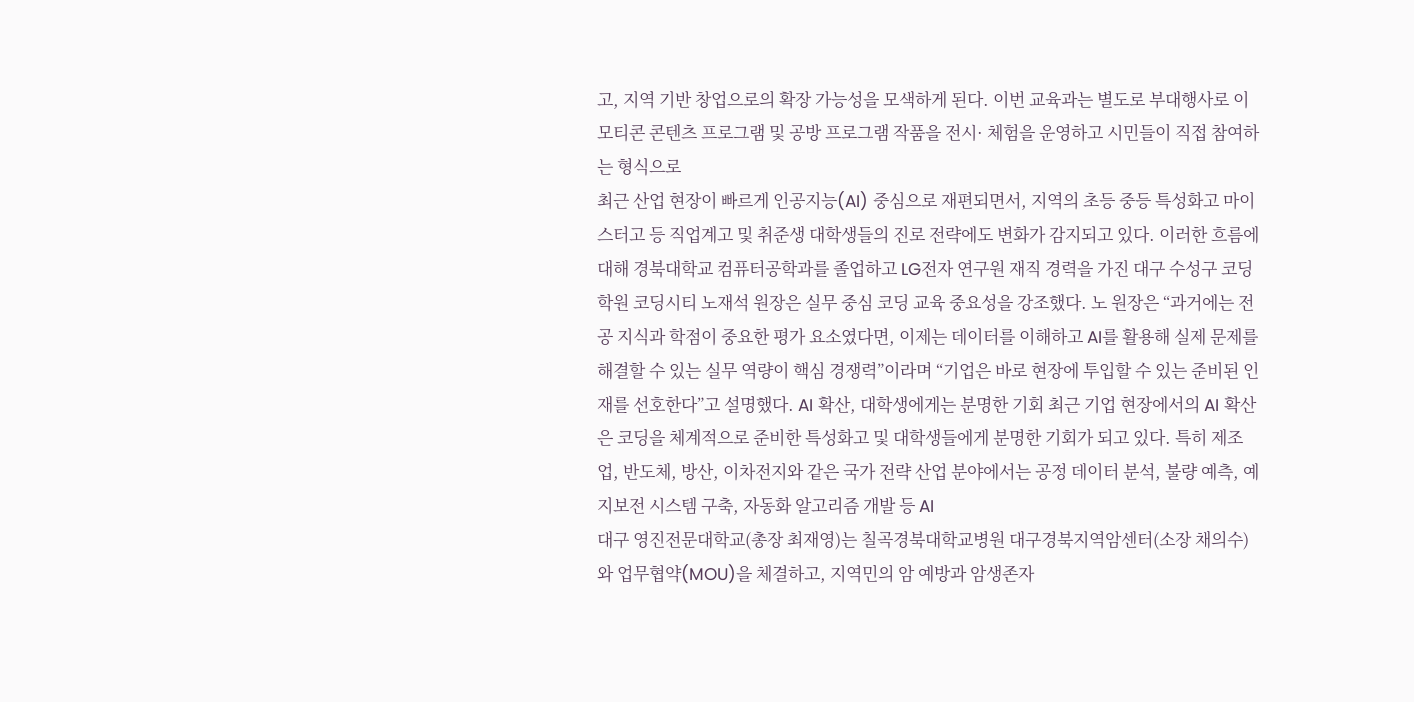고, 지역 기반 창업으로의 확장 가능성을 모색하게 된다. 이번 교육과는 별도로 부대행사로 이모티콘 콘텐츠 프로그램 및 공방 프로그램 작품을 전시· 체험을 운영하고 시민들이 직접 참여하는 형식으로
최근 산업 현장이 빠르게 인공지능(AI) 중심으로 재편되면서, 지역의 초등 중등 특성화고 마이스터고 등 직업계고 및 취준생 대학생들의 진로 전략에도 변화가 감지되고 있다. 이러한 흐름에 대해 경북대학교 컴퓨터공학과를 졸업하고 LG전자 연구원 재직 경력을 가진 대구 수성구 코딩학원 코딩시티 노재석 원장은 실무 중심 코딩 교육 중요성을 강조했다. 노 원장은 “과거에는 전공 지식과 학점이 중요한 평가 요소였다면, 이제는 데이터를 이해하고 AI를 활용해 실제 문제를 해결할 수 있는 실무 역량이 핵심 경쟁력”이라며 “기업은 바로 현장에 투입할 수 있는 준비된 인재를 선호한다”고 설명했다. AI 확산, 대학생에게는 분명한 기회 최근 기업 현장에서의 AI 확산은 코딩을 체계적으로 준비한 특성화고 및 대학생들에게 분명한 기회가 되고 있다. 특히 제조업, 반도체, 방산, 이차전지와 같은 국가 전략 산업 분야에서는 공정 데이터 분석, 불량 예측, 예지보전 시스템 구축, 자동화 알고리즘 개발 등 AI
대구 영진전문대학교(총장 최재영)는 칠곡경북대학교병원 대구경북지역암센터(소장 채의수)와 업무협약(MOU)을 체결하고, 지역민의 암 예방과 암생존자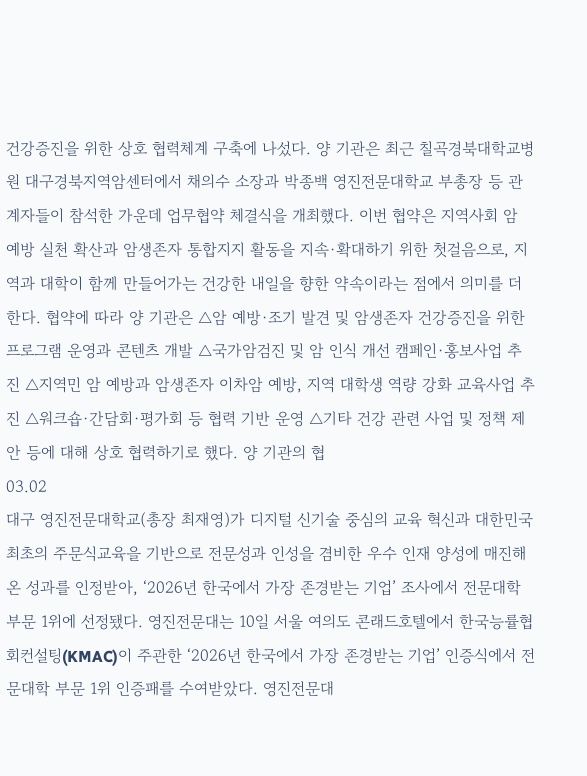건강증진을 위한 상호 협력체계 구축에 나섰다. 양 기관은 최근 칠곡경북대학교병원 대구경북지역암센터에서 채의수 소장과 박종백 영진전문대학교 부총장 등 관계자들이 참석한 가운데 업무협약 체결식을 개최했다. 이번 협약은 지역사회 암 예방 실천 확산과 암생존자 통합지지 활동을 지속·확대하기 위한 첫걸음으로, 지역과 대학이 함께 만들어가는 건강한 내일을 향한 약속이라는 점에서 의미를 더한다. 협약에 따라 양 기관은 △암 예방·조기 발견 및 암생존자 건강증진을 위한 프로그램 운영과 콘텐츠 개발 △국가암검진 및 암 인식 개선 캠페인·홍보사업 추진 △지역민 암 예방과 암생존자 이차암 예방, 지역 대학생 역량 강화 교육사업 추진 △워크숍·간담회·평가회 등 협력 기반 운영 △기타 건강 관련 사업 및 정책 제안 등에 대해 상호 협력하기로 했다. 양 기관의 협
03.02
대구 영진전문대학교(총장 최재영)가 디지털 신기술 중심의 교육 혁신과 대한민국 최초의 주문식교육을 기반으로 전문성과 인성을 겸비한 우수 인재 양성에 매진해 온 성과를 인정받아, ‘2026년 한국에서 가장 존경받는 기업’ 조사에서 전문대학 부문 1위에 선정됐다. 영진전문대는 10일 서울 여의도 콘래드호텔에서 한국능률협회컨설팅(KMAC)이 주관한 ‘2026년 한국에서 가장 존경받는 기업’ 인증식에서 전문대학 부문 1위 인증패를 수여받았다. 영진전문대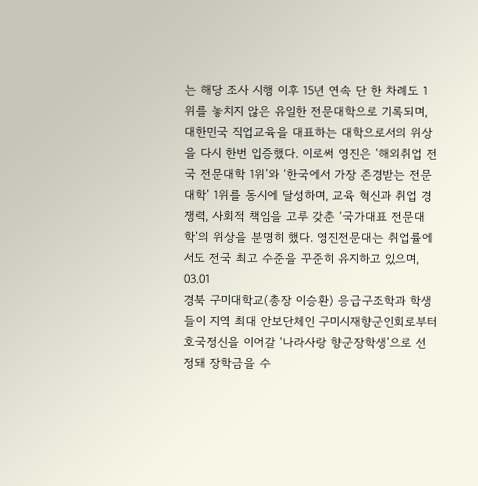는 해당 조사 시행 이후 15년 연속 단 한 차례도 1위를 놓치지 않은 유일한 전문대학으로 기록되며, 대한민국 직업교육을 대표하는 대학으로서의 위상을 다시 한번 입증했다. 이로써 영진은 ‘해외취업 전국 전문대학 1위’와 ‘한국에서 가장 존경받는 전문대학’ 1위를 동시에 달성하며, 교육 혁신과 취업 경쟁력, 사회적 책임을 고루 갖춘 ‘국가대표 전문대학’의 위상을 분명히 했다. 영진전문대는 취업률에서도 전국 최고 수준을 꾸준히 유지하고 있으며,
03.01
경북 구미대학교(총장 이승환) 응급구조학과 학생들이 지역 최대 안보단체인 구미시재향군인회로부터 호국정신을 이어갈 ‘나라사랑 향군장학생’으로 선정돼 장학금을 수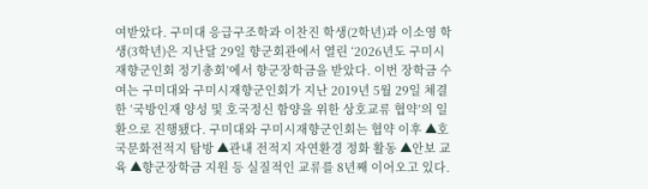여받았다. 구미대 응급구조학과 이찬진 학생(2학년)과 이소영 학생(3학년)은 지난달 29일 향군회관에서 열린 ‘2026년도 구미시재향군인회 정기총회’에서 향군장학금을 받았다. 이번 장학금 수여는 구미대와 구미시재향군인회가 지난 2019년 5월 29일 체결한 ‘국방인재 양성 및 호국정신 함양을 위한 상호교류 협약’의 일환으로 진행됐다. 구미대와 구미시재향군인회는 협약 이후 ▲호국문화전적지 탐방 ▲관내 전적지 자연환경 정화 활동 ▲안보 교육 ▲향군장학금 지원 등 실질적인 교류를 8년째 이어오고 있다.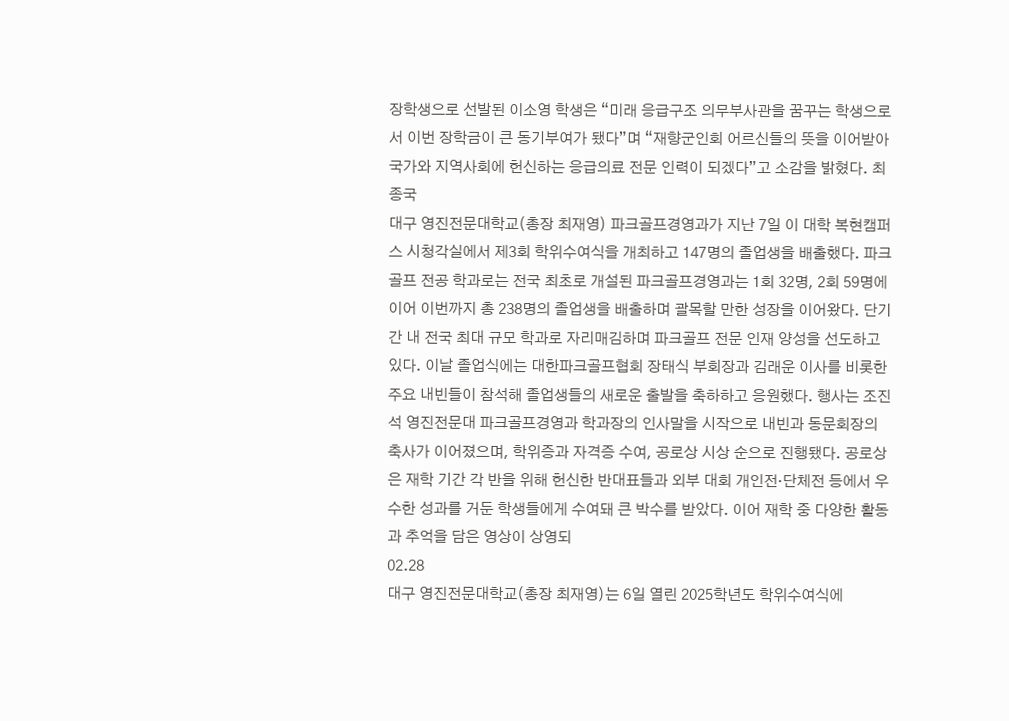장학생으로 선발된 이소영 학생은 “미래 응급구조 의무부사관을 꿈꾸는 학생으로서 이번 장학금이 큰 동기부여가 됐다”며 “재향군인회 어르신들의 뜻을 이어받아 국가와 지역사회에 헌신하는 응급의료 전문 인력이 되겠다”고 소감을 밝혔다. 최종국
대구 영진전문대학교(총장 최재영) 파크골프경영과가 지난 7일 이 대학 복현캠퍼스 시청각실에서 제3회 학위수여식을 개최하고 147명의 졸업생을 배출했다. 파크골프 전공 학과로는 전국 최초로 개설된 파크골프경영과는 1회 32명, 2회 59명에 이어 이번까지 총 238명의 졸업생을 배출하며 괄목할 만한 성장을 이어왔다. 단기간 내 전국 최대 규모 학과로 자리매김하며 파크골프 전문 인재 양성을 선도하고 있다. 이날 졸업식에는 대한파크골프협회 장태식 부회장과 김래운 이사를 비롯한 주요 내빈들이 참석해 졸업생들의 새로운 출발을 축하하고 응원했다. 행사는 조진석 영진전문대 파크골프경영과 학과장의 인사말을 시작으로 내빈과 동문회장의 축사가 이어졌으며, 학위증과 자격증 수여, 공로상 시상 순으로 진행됐다. 공로상은 재학 기간 각 반을 위해 헌신한 반대표들과 외부 대회 개인전·단체전 등에서 우수한 성과를 거둔 학생들에게 수여돼 큰 박수를 받았다. 이어 재학 중 다양한 활동과 추억을 담은 영상이 상영되
02.28
대구 영진전문대학교(총장 최재영)는 6일 열린 2025학년도 학위수여식에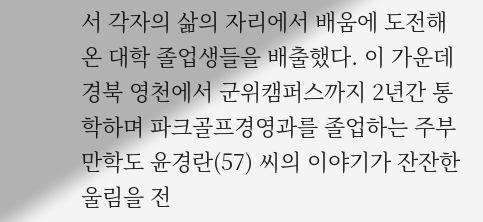서 각자의 삶의 자리에서 배움에 도전해 온 대학 졸업생들을 배출했다. 이 가운데 경북 영천에서 군위캠퍼스까지 2년간 통학하며 파크골프경영과를 졸업하는 주부 만학도 윤경란(57) 씨의 이야기가 잔잔한 울림을 전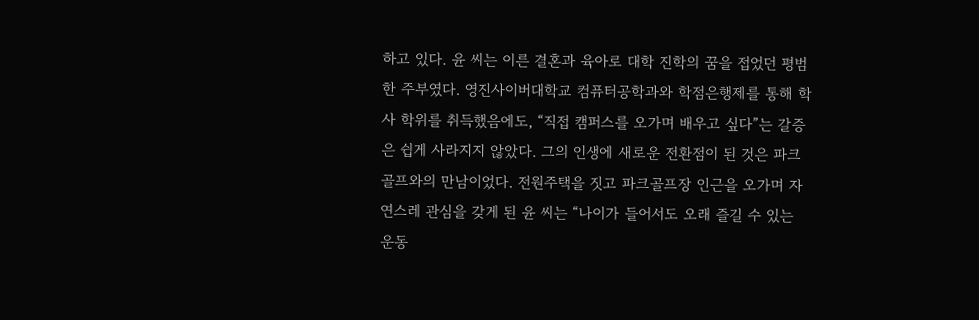하고 있다. 윤 씨는 이른 결혼과 육아로 대학 진학의 꿈을 접었던 평범한 주부였다. 영진사이버대학교 컴퓨터공학과와 학점은행제를 통해 학사 학위를 취득했음에도, “직접 캠퍼스를 오가며 배우고 싶다”는 갈증은 쉽게 사라지지 않았다. 그의 인생에 새로운 전환점이 된 것은 파크골프와의 만남이었다. 전원주택을 짓고 파크골프장 인근을 오가며 자연스레 관심을 갖게 된 윤 씨는 “나이가 들어서도 오래 즐길 수 있는 운동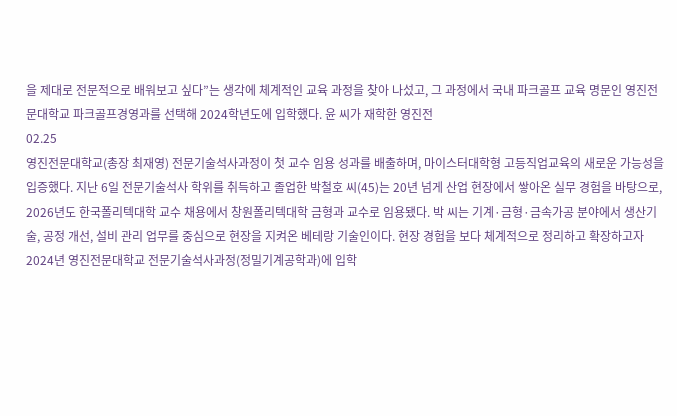을 제대로 전문적으로 배워보고 싶다”는 생각에 체계적인 교육 과정을 찾아 나섰고, 그 과정에서 국내 파크골프 교육 명문인 영진전문대학교 파크골프경영과를 선택해 2024학년도에 입학했다. 윤 씨가 재학한 영진전
02.25
영진전문대학교(총장 최재영) 전문기술석사과정이 첫 교수 임용 성과를 배출하며, 마이스터대학형 고등직업교육의 새로운 가능성을 입증했다. 지난 6일 전문기술석사 학위를 취득하고 졸업한 박철호 씨(45)는 20년 넘게 산업 현장에서 쌓아온 실무 경험을 바탕으로, 2026년도 한국폴리텍대학 교수 채용에서 창원폴리텍대학 금형과 교수로 임용됐다. 박 씨는 기계·금형·금속가공 분야에서 생산기술, 공정 개선, 설비 관리 업무를 중심으로 현장을 지켜온 베테랑 기술인이다. 현장 경험을 보다 체계적으로 정리하고 확장하고자 2024년 영진전문대학교 전문기술석사과정(정밀기계공학과)에 입학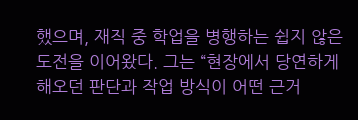했으며, 재직 중 학업을 병행하는 쉽지 않은 도전을 이어왔다. 그는 “현장에서 당연하게 해오던 판단과 작업 방식이 어떤 근거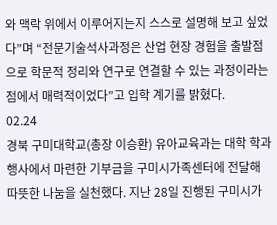와 맥락 위에서 이루어지는지 스스로 설명해 보고 싶었다”며 “전문기술석사과정은 산업 현장 경험을 출발점으로 학문적 정리와 연구로 연결할 수 있는 과정이라는 점에서 매력적이었다”고 입학 계기를 밝혔다.
02.24
경북 구미대학교(총장 이승환) 유아교육과는 대학 학과 행사에서 마련한 기부금을 구미시가족센터에 전달해 따뜻한 나눔을 실천했다. 지난 28일 진행된 구미시가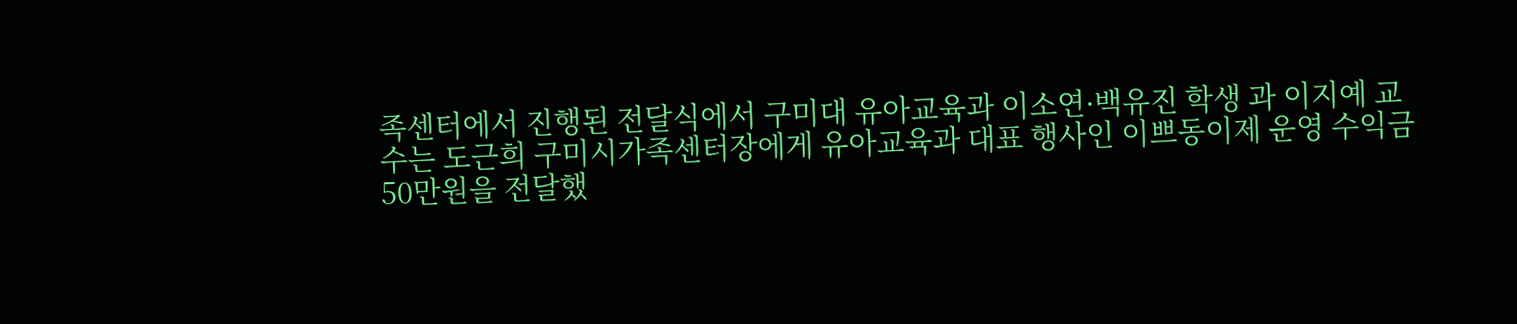족센터에서 진행된 전달식에서 구미대 유아교육과 이소연·백유진 학생 과 이지예 교수는 도근희 구미시가족센터장에게 유아교육과 대표 행사인 이쁘동이제 운영 수익금 50만원을 전달했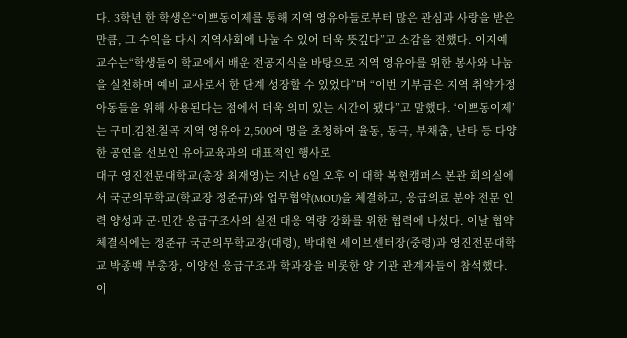다. 3학년 한 학생은“이쁘동이제를 통해 지역 영유아들로부터 많은 관심과 사랑을 받은 만큼, 그 수익을 다시 지역사회에 나눌 수 있어 더욱 뜻깊다”고 소감을 전했다. 이지예 교수는“학생들이 학교에서 배운 전공지식을 바탕으로 지역 영유아를 위한 봉사와 나눔을 실천하며 예비 교사로서 한 단계 성장할 수 있었다”며 “이번 기부금은 지역 취약가정 아동들을 위해 사용된다는 점에서 더욱 의미 있는 시간이 됐다”고 말했다. ‘이쁘동이제’는 구미․김천․칠곡 지역 영유아 2,500여 명을 초청하여 율동, 동극, 부채춤, 난타 등 다양한 공연을 선보인 유아교육과의 대표적인 행사로
대구 영진전문대학교(총장 최재영)는 지난 6일 오후 이 대학 복현캠퍼스 본관 회의실에서 국군의무학교(학교장 정준규)와 업무협약(MOU)을 체결하고, 응급의료 분야 전문 인력 양성과 군·민간 응급구조사의 실전 대응 역량 강화를 위한 협력에 나섰다. 이날 협약 체결식에는 정준규 국군의무학교장(대령), 박대현 세이브센터장(중령)과 영진전문대학교 박종백 부총장, 이양선 응급구조과 학과장을 비롯한 양 기관 관계자들이 참석했다. 이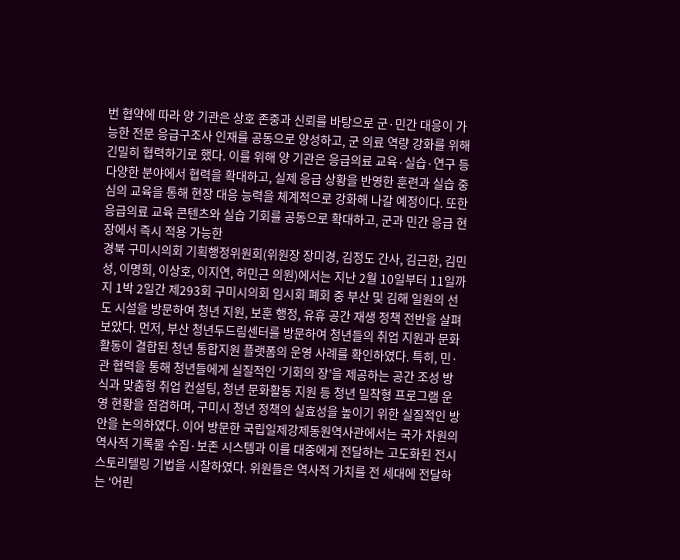번 협약에 따라 양 기관은 상호 존중과 신뢰를 바탕으로 군·민간 대응이 가능한 전문 응급구조사 인재를 공동으로 양성하고, 군 의료 역량 강화를 위해 긴밀히 협력하기로 했다. 이를 위해 양 기관은 응급의료 교육·실습·연구 등 다양한 분야에서 협력을 확대하고, 실제 응급 상황을 반영한 훈련과 실습 중심의 교육을 통해 현장 대응 능력을 체계적으로 강화해 나갈 예정이다. 또한 응급의료 교육 콘텐츠와 실습 기회를 공동으로 확대하고, 군과 민간 응급 현장에서 즉시 적용 가능한
경북 구미시의회 기획행정위원회(위원장 장미경, 김정도 간사, 김근한, 김민성, 이명희, 이상호, 이지연, 허민근 의원)에서는 지난 2월 10일부터 11일까지 1박 2일간 제293회 구미시의회 임시회 폐회 중 부산 및 김해 일원의 선도 시설을 방문하여 청년 지원, 보훈 행정, 유휴 공간 재생 정책 전반을 살펴보았다. 먼저, 부산 청년두드림센터를 방문하여 청년들의 취업 지원과 문화 활동이 결합된 청년 통합지원 플랫폼의 운영 사례를 확인하였다. 특히, 민·관 협력을 통해 청년들에게 실질적인 ‘기회의 장’을 제공하는 공간 조성 방식과 맞춤형 취업 컨설팅, 청년 문화활동 지원 등 청년 밀착형 프로그램 운영 현황을 점검하며, 구미시 청년 정책의 실효성을 높이기 위한 실질적인 방안을 논의하였다. 이어 방문한 국립일제강제동원역사관에서는 국가 차원의 역사적 기록물 수집·보존 시스템과 이를 대중에게 전달하는 고도화된 전시 스토리텔링 기법을 시찰하였다. 위원들은 역사적 가치를 전 세대에 전달하는 ‘어린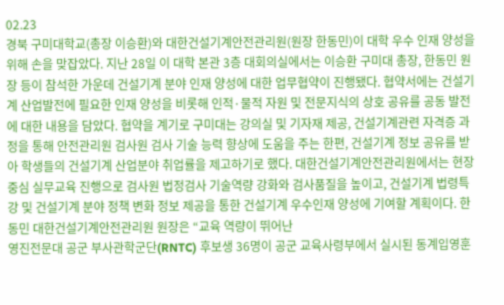02.23
경북 구미대학교(총장 이승환)와 대한건설기계안전관리원(원장 한동민)이 대학 우수 인재 양성을 위해 손을 맞잡았다. 지난 28일 이 대학 본관 3층 대회의실에서는 이승환 구미대 총장, 한동민 원장 등이 참석한 가운데 건설기계 분야 인재 양성에 대한 업무협약이 진행됐다. 협약서에는 건설기계 산업발전에 필요한 인재 양성을 비롯해 인적·물적 자원 및 전문지식의 상호 공유를 공동 발전에 대한 내용을 담았다. 협약을 계기로 구미대는 강의실 및 기자재 제공, 건설기계관련 자격증 과정을 통해 안전관리원 검사원 검사 기술 능력 향상에 도움을 주는 한편, 건설기계 정보 공유를 받아 학생들의 건설기계 산업분야 취업률을 제고하기로 했다. 대한건설기계안전관리원에서는 현장 중심 실무교육 진행으로 검사원 법정검사 기술역량 강화와 검사품질을 높이고, 건설기계 법령특강 및 건설기계 분야 정책 변화 정보 제공을 통한 건설기계 우수인재 양성에 기여할 계획이다. 한동민 대한건설기계안전관리원 원장은 “교육 역량이 뛰어난
영진전문대 공군 부사관학군단(RNTC) 후보생 36명이 공군 교육사령부에서 실시된 동계입영훈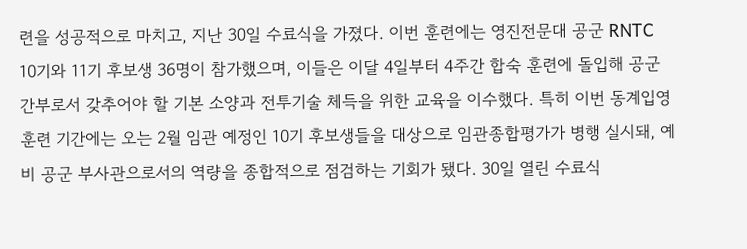련을 성공적으로 마치고, 지난 30일 수료식을 가졌다. 이번 훈련에는 영진전문대 공군 RNTC 10기와 11기 후보생 36명이 참가했으며, 이들은 이달 4일부터 4주간 합숙 훈련에 돌입해 공군 간부로서 갖추어야 할 기본 소양과 전투기술 체득을 위한 교육을 이수했다. 특히 이번 동계입영훈련 기간에는 오는 2월 임관 예정인 10기 후보생들을 대상으로 임관종합평가가 병행 실시돼, 예비 공군 부사관으로서의 역량을 종합적으로 점검하는 기회가 됐다. 30일 열린 수료식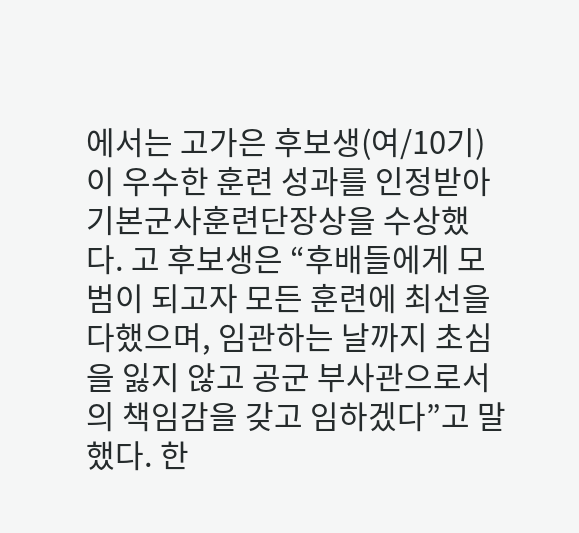에서는 고가은 후보생(여/10기)이 우수한 훈련 성과를 인정받아 기본군사훈련단장상을 수상했다. 고 후보생은 “후배들에게 모범이 되고자 모든 훈련에 최선을 다했으며, 임관하는 날까지 초심을 잃지 않고 공군 부사관으로서의 책임감을 갖고 임하겠다”고 말했다. 한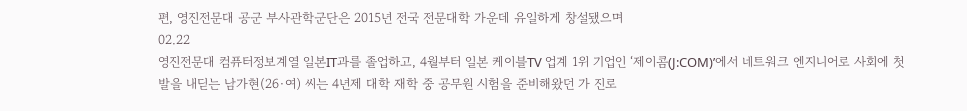편, 영진전문대 공군 부사관학군단은 2015년 전국 전문대학 가운데 유일하게 창설됐으며
02.22
영진전문대 컴퓨터정보계열 일본IT과를 졸업하고, 4월부터 일본 케이블TV 업계 1위 기업인 ‘제이콤(J:COM)’에서 네트워크 엔지니어로 사회에 첫발을 내딛는 남가현(26·여) 씨는 4년제 대학 재학 중 공무원 시험을 준비해왔던 가 진로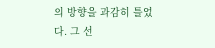의 방향을 과감히 틀었다. 그 선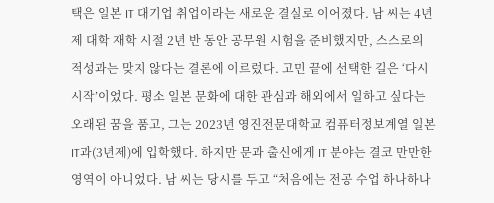택은 일본 IT 대기업 취업이라는 새로운 결실로 이어졌다. 남 씨는 4년제 대학 재학 시절 2년 반 동안 공무원 시험을 준비했지만, 스스로의 적성과는 맞지 않다는 결론에 이르렀다. 고민 끝에 선택한 길은 ‘다시 시작’이었다. 평소 일본 문화에 대한 관심과 해외에서 일하고 싶다는 오래된 꿈을 품고, 그는 2023년 영진전문대학교 컴퓨터정보계열 일본IT과(3년제)에 입학했다. 하지만 문과 출신에게 IT 분야는 결코 만만한 영역이 아니었다. 남 씨는 당시를 두고 “처음에는 전공 수업 하나하나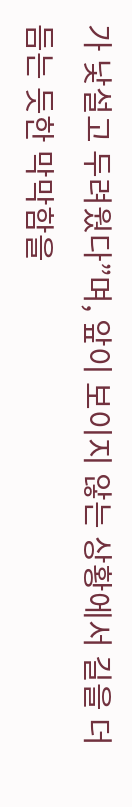가 낯설고 두려웠다”며, 앞이 보이지 않는 상황에서 길을 더듬는 듯한 막막함을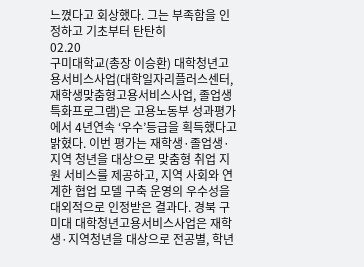느꼈다고 회상했다. 그는 부족함을 인정하고 기초부터 탄탄히
02.20
구미대학교(총장 이승환) 대학청년고용서비스사업(대학일자리플러스센터, 재학생맞춤형고용서비스사업, 졸업생특화프로그램)은 고용노동부 성과평가에서 4년연속 ‘우수’등급을 획득했다고 밝혔다. 이번 평가는 재학생·졸업생·지역 청년을 대상으로 맞춤형 취업 지원 서비스를 제공하고, 지역 사회와 연계한 협업 모델 구축 운영의 우수성을 대외적으로 인정받은 결과다. 경북 구미대 대학청년고용서비스사업은 재학생·지역청년을 대상으로 전공별, 학년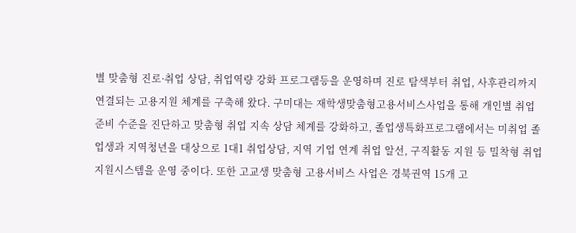별 맞춤형 진로·취업 상담, 취업역량 강화 프로그램등을 운영하며 진로 탐색부터 취업, 사후관리까지 연결되는 고용지원 체계를 구축해 왔다. 구미대는 재학생맞춤형고용서비스사업을 통해 개인별 취업 준비 수준을 진단하고 맞춤형 취업 지속 상담 체계를 강화하고, 졸업생특화프로그램에서는 미취업 졸업생과 지역청년을 대상으로 1대1 취업상담, 지역 기업 연계 취업 알선, 구직활동 지원 등 밀착형 취업지원시스템을 운영 중이다. 또한 고교생 맞춤형 고용서비스 사업은 경북권역 15개 고